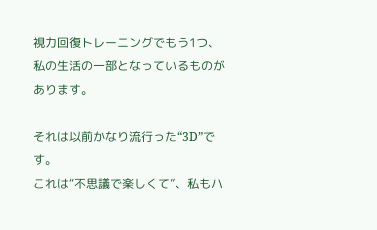視力回復トレーニングでもう1つ、私の生活の一部となっているものがあります。

それは以前かなり流行った“3D”です。
これは“不思議で楽しくて”、私もハ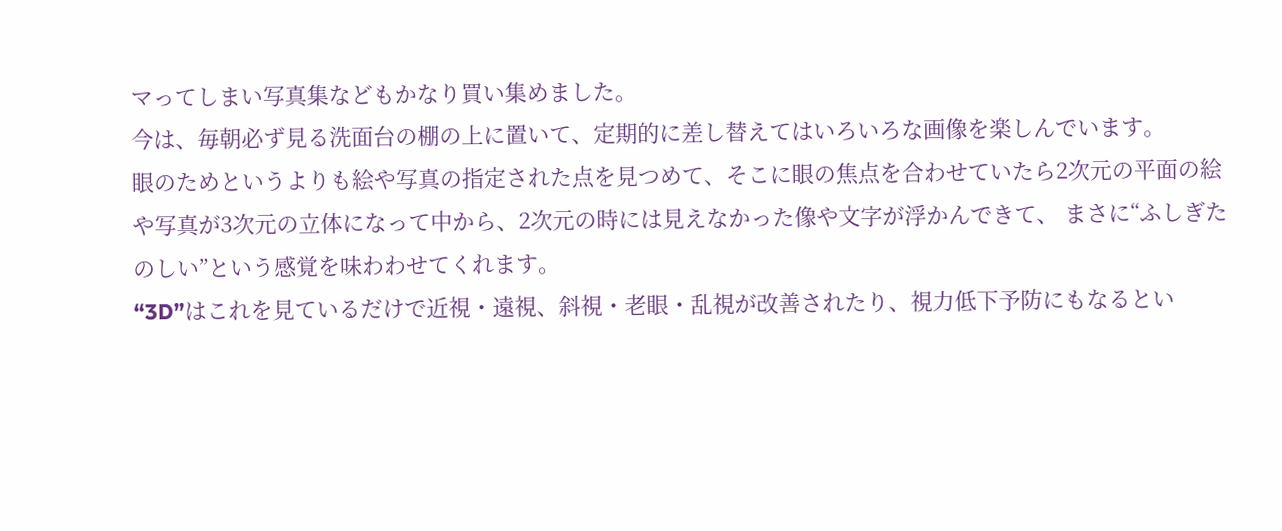マってしまい写真集などもかなり買い集めました。
今は、毎朝必ず見る洗面台の棚の上に置いて、定期的に差し替えてはいろいろな画像を楽しんでいます。
眼のためというよりも絵や写真の指定された点を見つめて、そこに眼の焦点を合わせていたら2次元の平面の絵や写真が3次元の立体になって中から、2次元の時には見えなかった像や文字が浮かんできて、 まさに“ふしぎたのしい”という感覚を味わわせてくれます。
“3D”はこれを見ているだけで近視・遠視、斜視・老眼・乱視が改善されたり、視力低下予防にもなるとい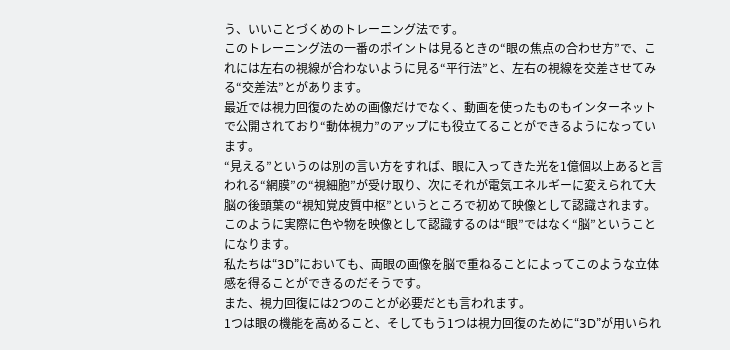う、いいことづくめのトレーニング法です。
このトレーニング法の一番のポイントは見るときの“眼の焦点の合わせ方”で、これには左右の視線が合わないように見る“平行法”と、左右の視線を交差させてみる“交差法”とがあります。
最近では視力回復のための画像だけでなく、動画を使ったものもインターネットで公開されており“動体視力”のアップにも役立てることができるようになっています。
“見える”というのは別の言い方をすれば、眼に入ってきた光を1億個以上あると言われる“網膜”の“視細胞”が受け取り、次にそれが電気エネルギーに変えられて大脳の後頭葉の“視知覚皮質中枢”というところで初めて映像として認識されます。
このように実際に色や物を映像として認識するのは“眼”ではなく“脳”ということになります。
私たちは“3D”においても、両眼の画像を脳で重ねることによってこのような立体感を得ることができるのだそうです。
また、視力回復には2つのことが必要だとも言われます。
1つは眼の機能を高めること、そしてもう1つは視力回復のために“3D”が用いられ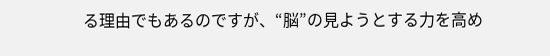る理由でもあるのですが、“脳”の見ようとする力を高め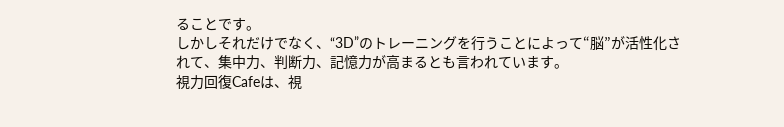ることです。
しかしそれだけでなく、“3D”のトレーニングを行うことによって“脳”が活性化されて、集中力、判断力、記憶力が高まるとも言われています。
視力回復Cafeは、視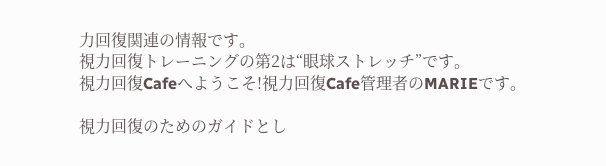力回復関連の情報です。
視力回復トレーニングの第2は“眼球ストレッチ”です。
視力回復Cafeへようこそ!視力回復Cafe管理者のMARIEです。

視力回復のためのガイドとし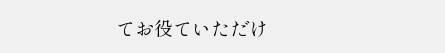てお役ていただけ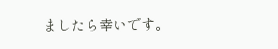ましたら幸いです。